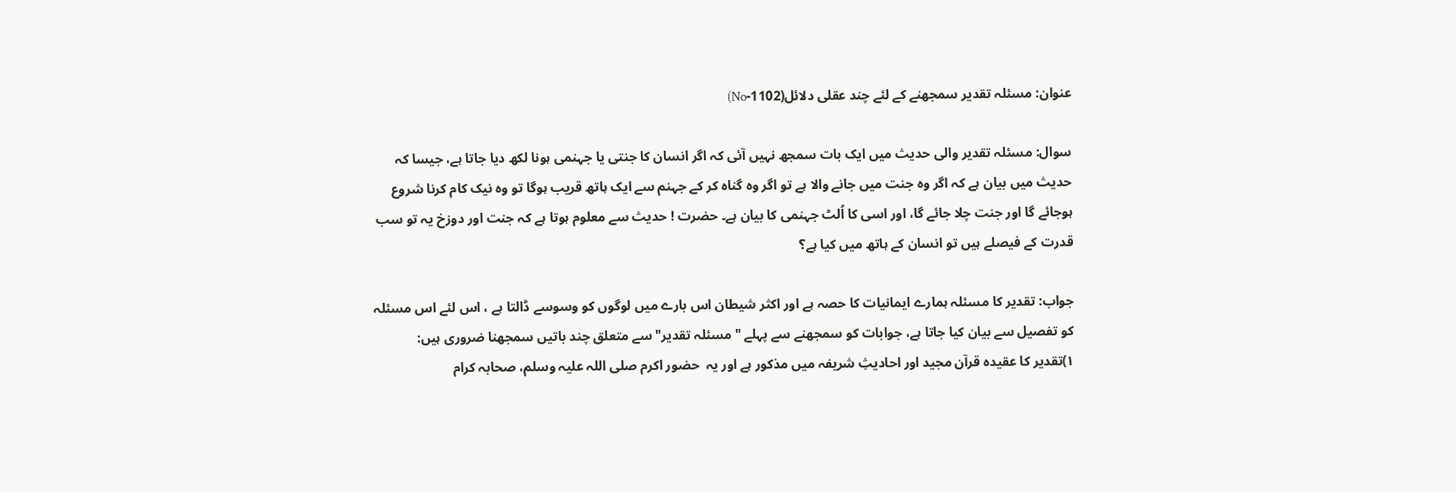عنوان: مسئلہ تقدیر سمجھنے کے لئے چند عقلی دلائل(1102-No)

سوال: مسئلہ تقدیر والی حدیث میں ایک بات سمجھ نہیں آئی کہ اگر انسان کا جنتی یا جہنمی ہونا لکھ دیا جاتا ہے، جیسا کہ حدیث میں بیان ہے کہ اگر وہ جنت میں جانے والا ہے تو اگر وہ گناہ کر کے جہنم سے ایک ہاتھ قریب ہوگا تو وہ نیک کام کرنا شروع ہوجائے گا اور جنت چلا جائے گا، اور اسی کا اُلٹ جہنمی کا بیان ہے۔ حضرت ! حدیث سے معلوم ہوتا ہے کہ جنت اور دوزخ یہ تو سب قدرت کے فیصلے ہیں تو انسان کے ہاتھ میں کیا ہے؟

جواب: تقدیر کا مسئلہ ہمارے ایمانیات کا حصہ ہے اور اکثر شیطان اس بارے میں لوگوں کو وسوسے ڈالتا ہے ، اس لئے اس مسئلہ کو تفصیل سے بیان کیا جاتا ہے، جوابات کو سمجھنے سے پہلے "مسئلہ تقدیر" سے متعلق چند باتیں سمجھنا ضروری ہیں:
۱)تقدیر کا عقیدہ قرآن مجید اور احادیثِ شریفہ میں مذکور ہے اور یہ  حضور اکرم صلی اللہ علیہ وسلم، صحابہ کرام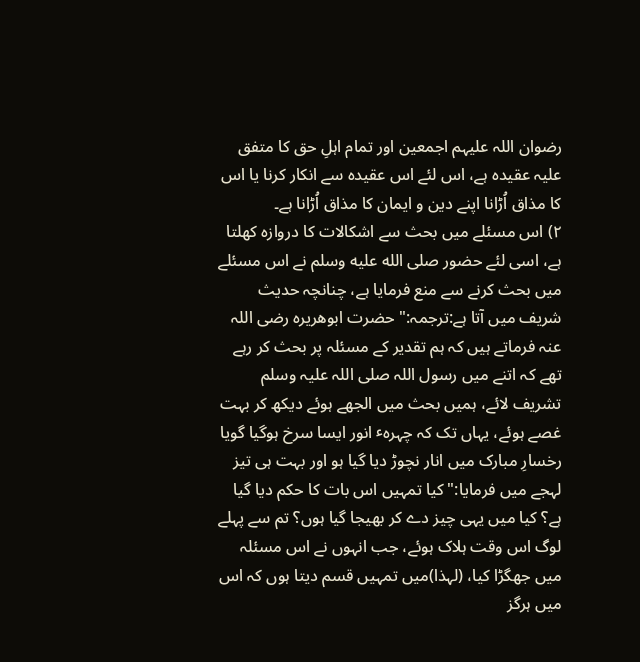رضوان اللہ علیہم اجمعین اور تمام اہلِ حق کا متفق علیہ عقیدہ ہے، اس لئے اس عقیدہ سے انکار کرنا یا اس کا مذاق اُڑانا اپنے دین و ایمان کا مذاق اُڑانا ہے۔
۲) اس مسئلے میں بحث سے اشکالات کا دروازہ کھلتا ہے، اسی لئے حضور صلى الله عليه وسلم نے اس مسئلے میں بحث کرنے سے منع فرمایا ہے، چنانچہ حدیث شریف میں آتا ہے:ترجمہ:" حضرت ابوھریرہ رضی اللہ عنہ فرماتے ہیں کہ ہم تقدیر کے مسئلہ پر بحث کر رہے تھے کہ اتنے میں رسول اللہ صلی اللہ علیہ وسلم تشریف لائے، ہمیں بحث میں الجھے ہوئے دیکھ کر بہت غصے ہوئے، یہاں تک کہ چہرہٴ انور ایسا سرخ ہوگیا گویا رخسارِ مبارک میں انار نچوڑ دیا گیا ہو اور بہت ہی تیز لہجے میں فرمایا:"کیا تمہیں اس بات کا حکم دیا گیا ہے؟ کیا میں یہی چیز دے کر بھیجا گیا ہوں؟ تم سے پہلے لوگ اس وقت ہلاک ہوئے، جب انہوں نے اس مسئلہ میں جھگڑا کیا، (لہذا)میں تمہیں قسم دیتا ہوں کہ اس میں ہرگز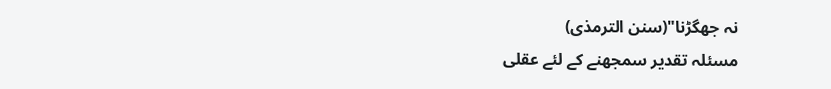نہ جھگڑنا"(سنن الترمذی)
مسئلہ تقدیر سمجھنے کے لئے عقلی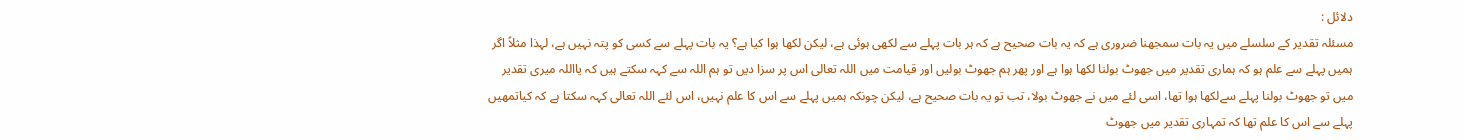دلائل :
مسئلہ تقدیر کے سلسلے میں یہ بات سمجھنا ضروری ہے کہ یہ بات صحیح ہے کہ ہر بات پہلے سے لکھی ہوئی ہے، لیکن لکھا ہوا کیا ہے؟ یہ بات پہلے سے کسی کو پتہ نہیں ہے، لہذا مثلاً اگر ہمیں پہلے سے علم ہو کہ ہماری تقدیر میں جھوٹ بولنا لکھا ہوا ہے اور پھر ہم جھوٹ بولیں اور قیامت میں اللہ تعالی اس پر سزا دیں تو ہم اللہ سے کہہ سکتے ہیں کہ یااللہ میری تقدیر میں تو جھوٹ بولنا پہلے سےلکھا ہوا تھا، اسی لئے میں نے جھوٹ بولا، تب تو یہ بات صحیح ہے، لیکن چونکہ ہمیں پہلے سے اس کا علم نہیں، اس لئے اللہ تعالی کہہ سکتا ہے کہ کیاتمھیں پہلے سے اس کا علم تھا کہ تمہاری تقدیر میں جھوٹ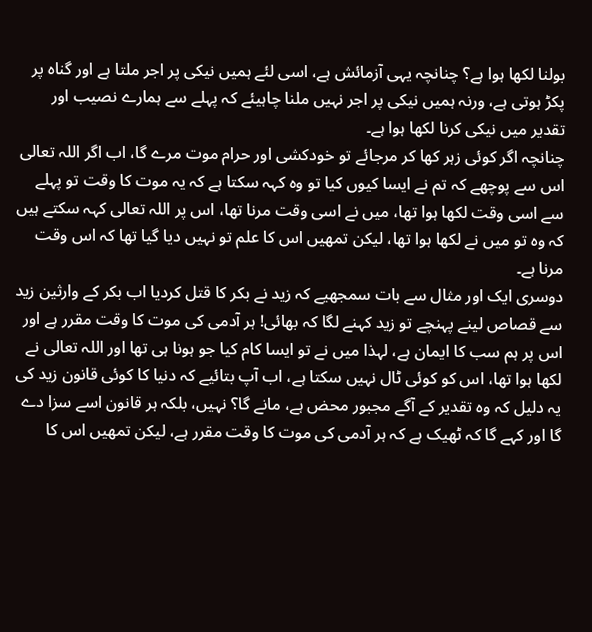بولنا لکھا ہوا ہے؟ چنانچہ یہی آزمائش ہے، اسی لئے ہمیں نیکی پر اجر ملتا ہے اور گناہ پر پکڑ ہوتی ہے، ورنہ ہمیں نیکی پر اجر نہیں ملنا چاہیئے کہ پہلے سے ہمارے نصیب اور تقدیر میں نیکی کرنا لکھا ہوا ہے۔
چنانچہ اگر کوئی زہر کھا کر مرجائے تو خودکشی اور حرام موت مرے گا، اب اگر اللہ تعالی اس سے پوچھے کہ تم نے ایسا کیوں کیا تو وہ کہہ سکتا ہے کہ یہ موت کا وقت تو پہلے سے اسی وقت لکھا ہوا تھا، میں نے اسی وقت مرنا تھا، اس پر اللہ تعالی کہہ سکتے ہیں کہ وہ تو میں نے لکھا ہوا تھا، لیکن تمھیں اس کا علم تو نہیں دیا گیا تھا کہ اس وقت مرنا ہے۔
دوسری ایک اور مثال سے بات سمجھیے کہ زید نے بکر کا قتل کردیا اب بکر کے وارثین زید سے قصاص لینے پہنچے تو زید کہنے لگا کہ بھائی! ہر آدمی کی موت کا وقت مقرر ہے اور اس پر ہم سب کا ایمان ہے، لہذا میں نے تو ایسا کام کیا جو ہونا ہی تھا اور اللہ تعالی نے لکھا ہوا تھا، اس کو کوئی ٹال نہیں سکتا ہے، اب آپ بتائیے کہ دنیا کا کوئی قانون زید کی یہ دلیل کہ وہ تقدیر کے آگے مجبور محض ہے، مانے گا؟ نہیں، بلکہ ہر قانون اسے سزا دے گا اور کہے گا کہ ٹھیک ہے کہ ہر آدمی کی موت کا وقت مقرر ہے، لیکن تمھیں اس کا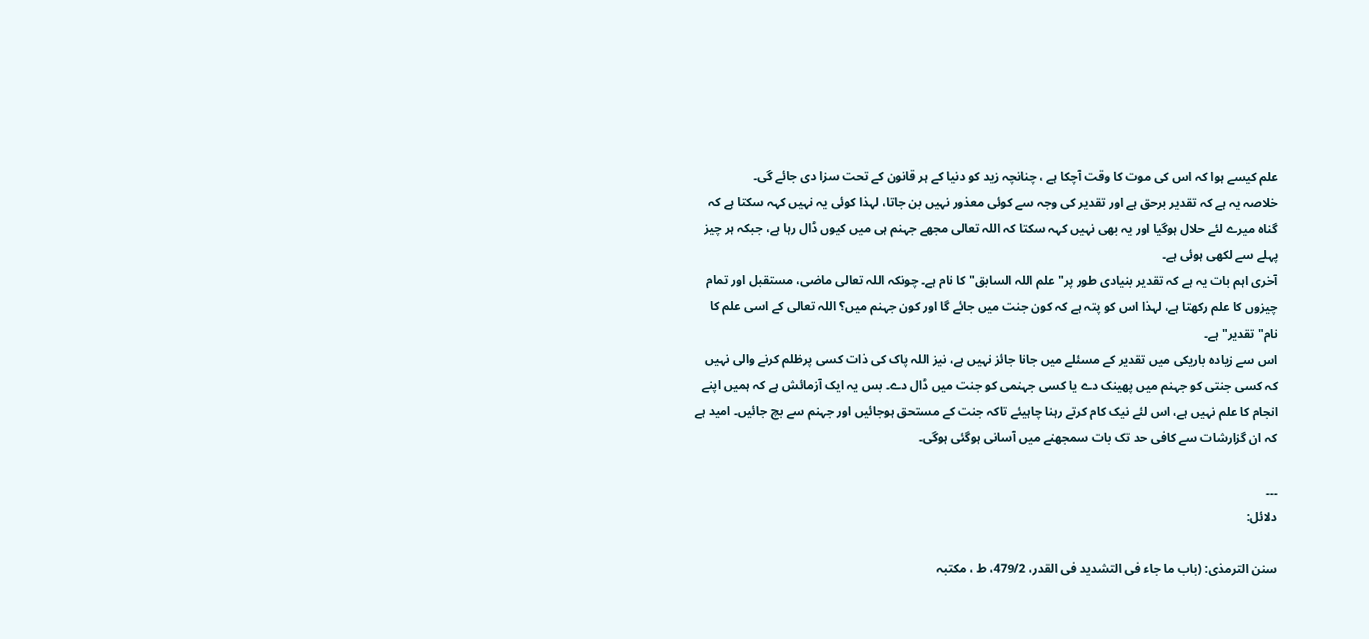علم کیسے ہوا کہ اس کی موت کا وقت آچکا ہے ، چنانچہ زید کو دنیا کے ہر قانون کے تحت سزا دی جائے گی۔
خلاصہ یہ ہے کہ تقدیر برحق ہے اور تقدیر کی وجہ سے کوئی معذور نہیں بن جاتا، لہذا کوئی یہ نہیں کہہ سکتا ہے کہ گناہ میرے لئے حلال ہوگیا اور یہ بھی نہیں کہہ سکتا کہ اللہ تعالی مجھے جہنم ہی میں کیوں ڈال رہا ہے، جبکہ ہر چیز پہلے سے لکھی ہوئی ہے۔
آخری اہم بات یہ ہے کہ تقدیر بنیادی طور پر" علم اللہ السابق" کا نام ہے۔ چونکہ اللہ تعالی ماضی، مستقبل اور تمام چیزوں کا علم رکھتا ہے، لہذا اس کو پتہ ہے کہ کون جنت میں جائے گا اور کون جہنم میں؟ اللہ تعالی کے اسی علم کا نام"تقدیر" ہے۔
اس سے زیادہ باریکی میں تقدیر کے مسئلے میں جانا جائز نہیں ہے، نیز اللہ پاک کی ذات کسی پرظلم کرنے والی نہیں کہ کسی جنتی کو جہنم میں پھینک دے یا کسی جہنمی کو جنت میں ڈال دے۔ بس یہ ایک آزمائش ہے کہ ہمیں اپنے انجام کا علم نہیں ہے، اس لئے نیک کام کرتے رہنا چاہیئے تاکہ جنت کے مستحق ہوجائیں اور جہنم سے بچ جائیں۔ امید ہے کہ ان گزارشات سے کافی حد تک بات سمجھنے میں آسانی ہوگئی ہوگی۔

۔۔۔
دلائل:

سنن الترمذی: (باب ما جاء فی التشدید فی القدر، 479/2، ط ، مکتبہ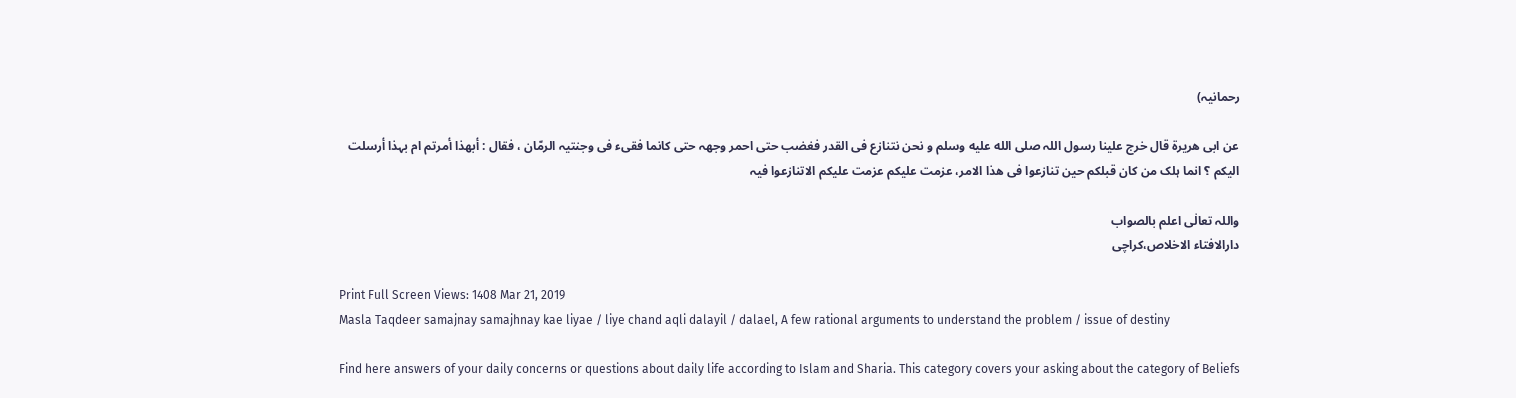رحمانیہ)

عن ابی ھریرۃ قال خرج علینا رسول اللہ صلى الله عليه وسلم و نحن نتنازع فی القدر فغضب حتی احمر وجھہ حتی کانما فقیء فی وجنتیہ الرمّان ، فقال : أبھذا أمرتم ام بہذا أرسلت الیکم ؟ انما ہلک من کان قبلکم حین تنازعوا فی ھذا الامر، عزمت علیکم عزمت علیکم الاتنازعوا فیہ

واللہ تعالٰی اعلم بالصواب
دارالافتاء الاخلاص،کراچی

Print Full Screen Views: 1408 Mar 21, 2019
Masla Taqdeer samajnay samajhnay kae liyae / liye chand aqli dalayil / dalael, A few rational arguments to understand the problem / issue of destiny

Find here answers of your daily concerns or questions about daily life according to Islam and Sharia. This category covers your asking about the category of Beliefs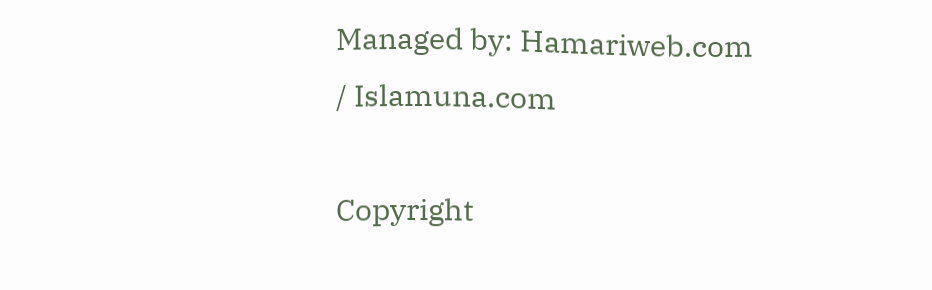Managed by: Hamariweb.com / Islamuna.com

Copyright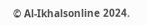© Al-Ikhalsonline 2024.